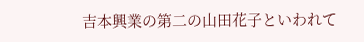吉本興業の第二の山田花子といわれて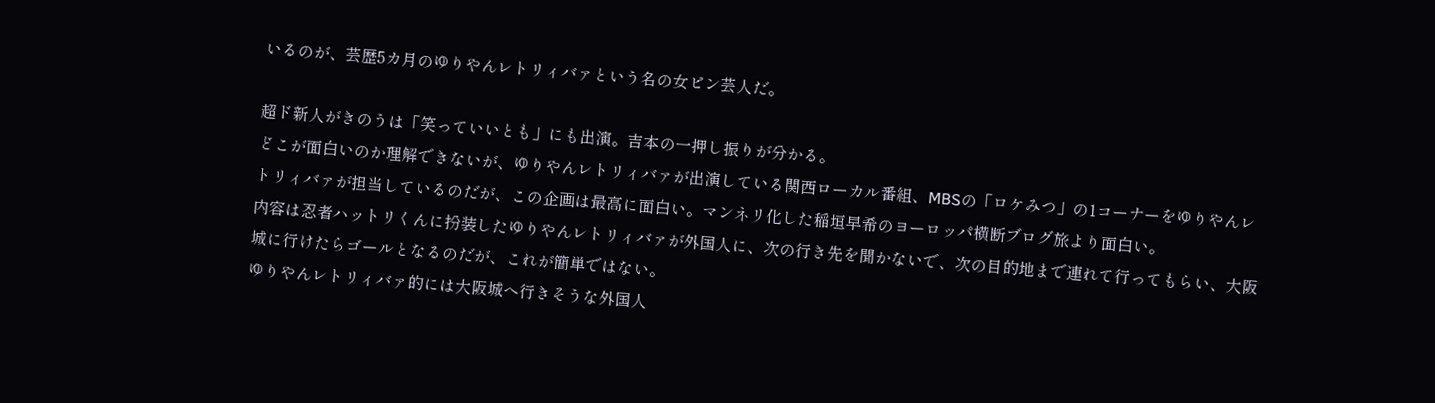いるのが、芸歴5カ月のゆりやんレトリィバァという名の女ピン芸人だ。

超ド新人がきのうは「笑っていいとも」にも出演。吉本の一押し振りが分かる。
どこが面白いのか理解できないが、ゆりやんレトリィバァが出演している関西ローカル番組、MBSの「ロケみつ」の1コーナーをゆりやんレトリィバァが担当しているのだが、この企画は最高に面白い。マンネリ化した稲垣早希のヨーロッパ横断ブログ旅より面白い。
内容は忍者ハットリくんに扮装したゆりやんレトリィバァが外国人に、次の行き先を聞かないで、次の目的地まで連れて行ってもらい、大阪城に行けたらゴールとなるのだが、これが簡単ではない。
ゆりやんレトリィバァ的には大阪城へ行きそうな外国人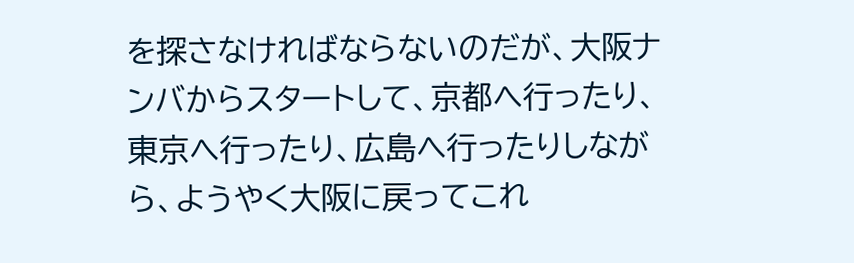を探さなければならないのだが、大阪ナンバからスタートして、京都へ行ったり、東京へ行ったり、広島へ行ったりしながら、ようやく大阪に戻ってこれ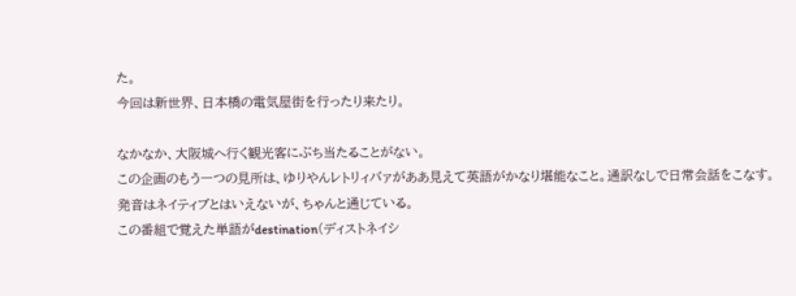た。
今回は新世界、日本橋の電気屋街を行ったり来たり。

なかなか、大阪城へ行く観光客にぶち当たることがない。
この企画のもう一つの見所は、ゆりやんレトリィバァがああ見えて英語がかなり堪能なこと。通訳なしで日常会話をこなす。
発音はネイティブとはいえないが、ちゃんと通じている。
この番組で覚えた単語がdestination(ディストネイシ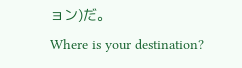ョン)だ。
Where is your destination?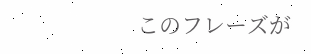このフレーズが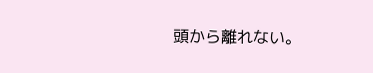頭から離れない。